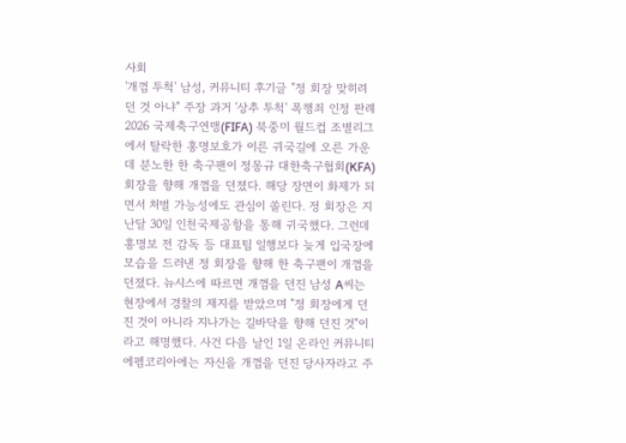사회
'개껌 투척' 남성, 커뮤니티 후기글 "정 회장 맞히려던 것 아냐" 주장 과거 '상추 투척' 폭행죄 인정 판례 2026 국제축구연맹(FIFA) 북중미 월드컵 조별리그에서 탈락한 홍명보호가 이른 귀국길에 오른 가운데 분노한 한 축구팬이 정몽규 대한축구협회(KFA) 회장을 향해 개껌을 던졌다. 해당 장면이 화제가 되면서 처벌 가능성에도 관심이 쏠린다. 정 회장은 지난달 30일 인천국제공항을 통해 귀국했다. 그런데 홍명보 전 감독 등 대표팀 일행보다 늦게 입국장에 모습을 드러낸 정 회장을 향해 한 축구팬이 개껌을 던졌다. 뉴시스에 따르면 개껌을 던진 남성 A씨는 현장에서 경찰의 제지를 받았으며 "정 회장에게 던진 것이 아니라 지나가는 길바닥을 향해 던진 것"이라고 해명했다. 사건 다음 날인 1일 온라인 커뮤니티 에펨코리아에는 자신을 개껌을 던진 당사자라고 주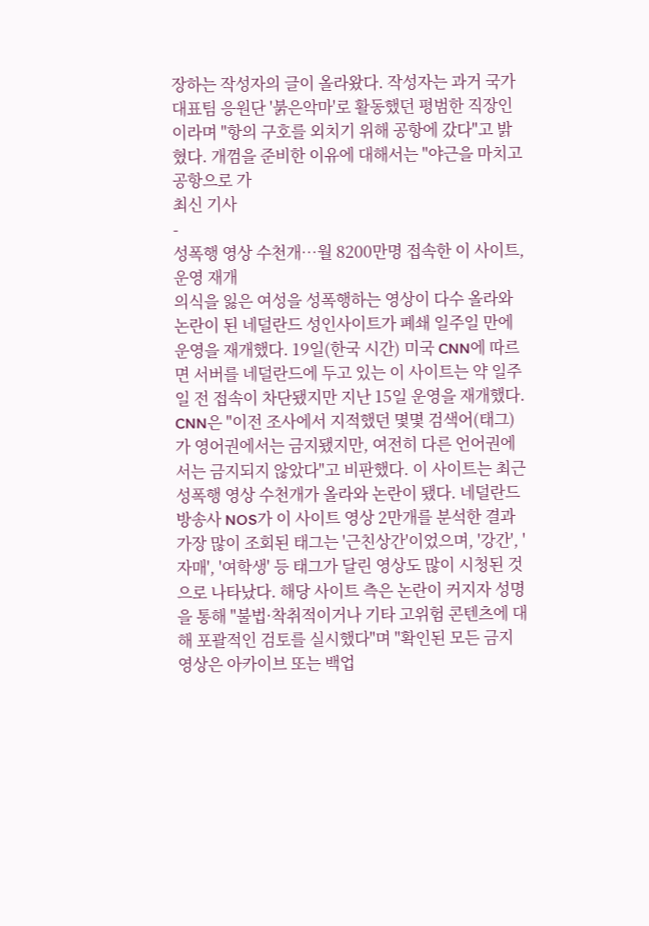장하는 작성자의 글이 올라왔다. 작성자는 과거 국가대표팀 응원단 '붉은악마'로 활동했던 평범한 직장인이라며 "항의 구호를 외치기 위해 공항에 갔다"고 밝혔다. 개껌을 준비한 이유에 대해서는 "야근을 마치고 공항으로 가
최신 기사
-
성폭행 영상 수천개…월 8200만명 접속한 이 사이트, 운영 재개
의식을 잃은 여성을 성폭행하는 영상이 다수 올라와 논란이 된 네덜란드 성인사이트가 폐쇄 일주일 만에 운영을 재개했다. 19일(한국 시간) 미국 CNN에 따르면 서버를 네덜란드에 두고 있는 이 사이트는 약 일주일 전 접속이 차단됐지만 지난 15일 운영을 재개했다. CNN은 "이전 조사에서 지적했던 몇몇 검색어(태그)가 영어권에서는 금지됐지만, 여전히 다른 언어권에서는 금지되지 않았다"고 비판했다. 이 사이트는 최근 성폭행 영상 수천개가 올라와 논란이 됐다. 네덜란드 방송사 NOS가 이 사이트 영상 2만개를 분석한 결과 가장 많이 조회된 태그는 '근친상간'이었으며, '강간', '자매', '여학생' 등 태그가 달린 영상도 많이 시청된 것으로 나타났다. 해당 사이트 측은 논란이 커지자 성명을 통해 "불법·착취적이거나 기타 고위험 콘텐츠에 대해 포괄적인 검토를 실시했다"며 "확인된 모든 금지 영상은 아카이브 또는 백업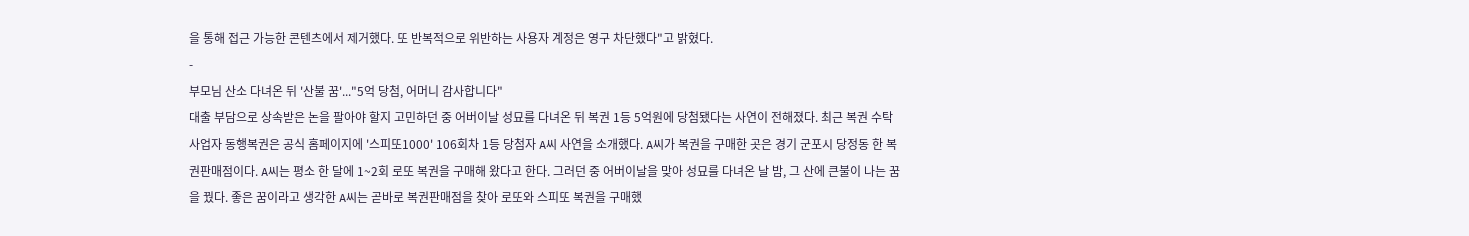을 통해 접근 가능한 콘텐츠에서 제거했다. 또 반복적으로 위반하는 사용자 계정은 영구 차단했다"고 밝혔다.
-
부모님 산소 다녀온 뒤 '산불 꿈'..."5억 당첨, 어머니 감사합니다"
대출 부담으로 상속받은 논을 팔아야 할지 고민하던 중 어버이날 성묘를 다녀온 뒤 복권 1등 5억원에 당첨됐다는 사연이 전해졌다. 최근 복권 수탁사업자 동행복권은 공식 홈페이지에 '스피또1000' 106회차 1등 당첨자 A씨 사연을 소개했다. A씨가 복권을 구매한 곳은 경기 군포시 당정동 한 복권판매점이다. A씨는 평소 한 달에 1~2회 로또 복권을 구매해 왔다고 한다. 그러던 중 어버이날을 맞아 성묘를 다녀온 날 밤, 그 산에 큰불이 나는 꿈을 꿨다. 좋은 꿈이라고 생각한 A씨는 곧바로 복권판매점을 찾아 로또와 스피또 복권을 구매했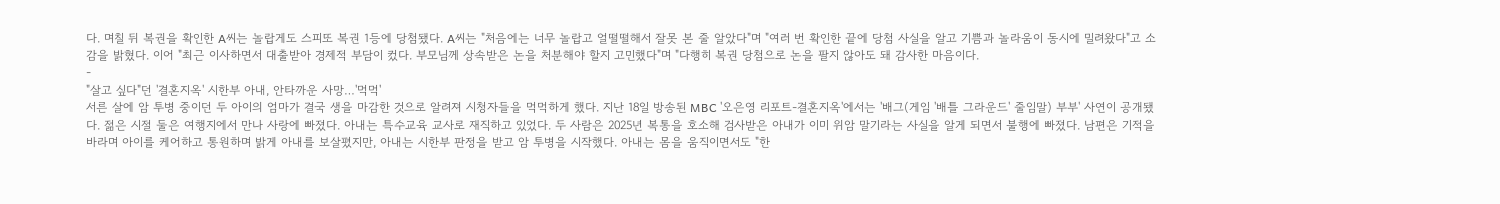다. 며칠 뒤 복권을 확인한 A씨는 놀랍게도 스피또 복권 1등에 당첨됐다. A씨는 "처음에는 너무 놀랍고 얼떨떨해서 잘못 본 줄 알았다"며 "여러 번 확인한 끝에 당첨 사실을 알고 기쁨과 놀라움이 동시에 밀려왔다"고 소감을 밝혔다. 이어 "최근 이사하면서 대출받아 경제적 부담이 컸다. 부모님께 상속받은 논을 처분해야 할지 고민했다"며 "다행히 복권 당첨으로 논을 팔지 않아도 돼 감사한 마음이다.
-
"살고 싶다"던 '결혼지옥' 시한부 아내, 안타까운 사망…'먹먹'
서른 살에 암 투병 중이던 두 아이의 엄마가 결국 생을 마감한 것으로 알려져 시청자들을 먹먹하게 했다. 지난 18일 방송된 MBC '오은영 리포트-결혼지옥'에서는 '배그(게임 '배틀 그라운드' 줄임말) 부부' 사연이 공개됐다. 젊은 시절 둘은 여행지에서 만나 사랑에 빠졌다. 아내는 특수교육 교사로 재직하고 있었다. 두 사람은 2025년 복통을 호소해 검사받은 아내가 이미 위암 말기라는 사실을 알게 되면서 불행에 빠졌다. 남편은 기적을 바라며 아이를 케어하고 통원하며 밝게 아내를 보살폈지만, 아내는 시한부 판정을 받고 암 투병을 시작했다. 아내는 몸을 움직이면서도 "한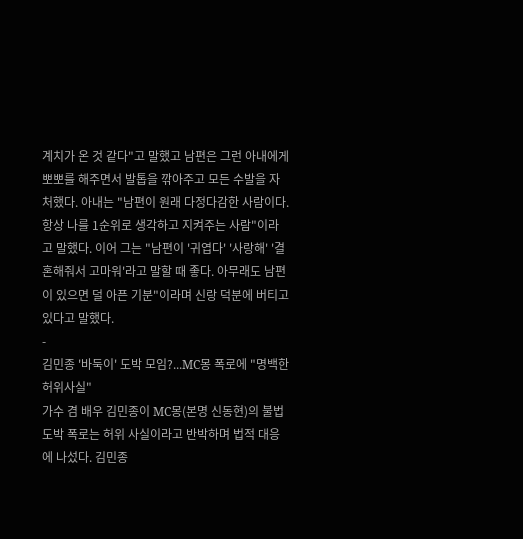계치가 온 것 같다"고 말했고 남편은 그런 아내에게 뽀뽀를 해주면서 발톱을 깎아주고 모든 수발을 자처했다. 아내는 "남편이 원래 다정다감한 사람이다. 항상 나를 1순위로 생각하고 지켜주는 사람"이라고 말했다. 이어 그는 "남편이 '귀엽다' '사랑해' '결혼해줘서 고마워'라고 말할 때 좋다. 아무래도 남편이 있으면 덜 아픈 기분"이라며 신랑 덕분에 버티고 있다고 말했다.
-
김민종 '바둑이' 도박 모임?...MC몽 폭로에 "명백한 허위사실"
가수 겸 배우 김민종이 MC몽(본명 신동현)의 불법 도박 폭로는 허위 사실이라고 반박하며 법적 대응에 나섰다. 김민종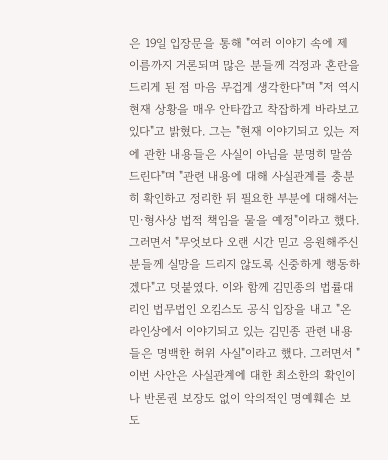은 19일 입장문을 통해 "여러 이야기 속에 제 이름까지 거론되며 많은 분들께 걱정과 혼란을 드리게 된 점 마음 무겁게 생각한다"며 "저 역시 현재 상황을 매우 안타깝고 착잡하게 바라보고 있다"고 밝혔다. 그는 "현재 이야기되고 있는 저에 관한 내용들은 사실이 아님을 분명히 말씀드린다"며 "관련 내용에 대해 사실관계를 충분히 확인하고 정리한 뒤 필요한 부분에 대해서는 민·형사상 법적 책임을 물을 예정"이라고 했다. 그러면서 "무엇보다 오랜 시간 믿고 응원해주신 분들께 실망을 드리지 않도록 신중하게 행동하겠다"고 덧붙였다. 이와 함께 김민종의 법률대리인 법무법인 오킴스도 공식 입장을 내고 "온라인상에서 이야기되고 있는 김민종 관련 내용들은 명백한 허위 사실"이라고 했다. 그러면서 "이번 사안은 사실관계에 대한 최소한의 확인이나 반론권 보장도 없이 악의적인 명예훼손 보도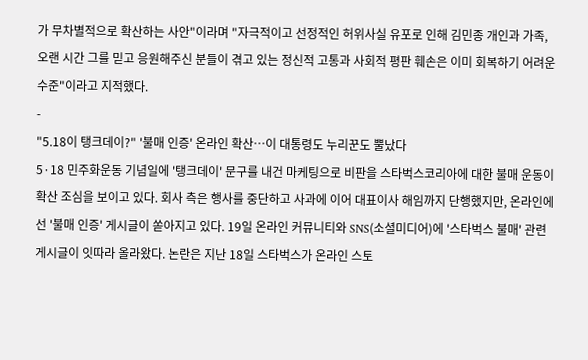가 무차별적으로 확산하는 사안"이라며 "자극적이고 선정적인 허위사실 유포로 인해 김민종 개인과 가족, 오랜 시간 그를 믿고 응원해주신 분들이 겪고 있는 정신적 고통과 사회적 평판 훼손은 이미 회복하기 어려운 수준"이라고 지적했다.
-
"5.18이 탱크데이?" '불매 인증' 온라인 확산…이 대통령도 누리꾼도 뿔났다
5·18 민주화운동 기념일에 '탱크데이' 문구를 내건 마케팅으로 비판을 스타벅스코리아에 대한 불매 운동이 확산 조심을 보이고 있다. 회사 측은 행사를 중단하고 사과에 이어 대표이사 해임까지 단행했지만, 온라인에선 '불매 인증' 게시글이 쏟아지고 있다. 19일 온라인 커뮤니티와 SNS(소셜미디어)에 '스타벅스 불매' 관련 게시글이 잇따라 올라왔다. 논란은 지난 18일 스타벅스가 온라인 스토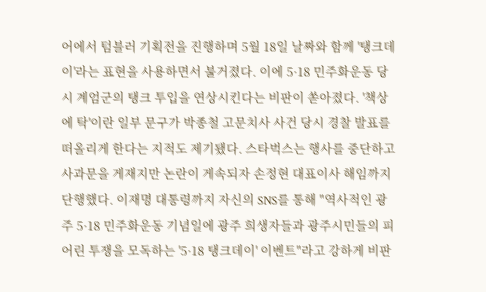어에서 텀블러 기획전을 진행하며 5월 18일 날짜와 함께 '탱크데이'라는 표현을 사용하면서 불거졌다. 이에 5·18 민주화운동 당시 계엄군의 탱크 투입을 연상시킨다는 비판이 쏟아졌다. '책상에 탁'이란 일부 문구가 박종철 고문치사 사건 당시 경찰 발표를 떠올리게 한다는 지적도 제기됐다. 스타벅스는 행사를 중단하고 사과문을 게재지만 논란이 게속되자 손정현 대표이사 해임까지 단행했다. 이재명 대통령까지 자신의 SNS를 통해 "역사적인 광주 5·18 민주화운동 기념일에 광주 희생자들과 광주시민들의 피어린 투쟁을 모독하는 '5·18 탱크데이' 이벤트"라고 강하게 비판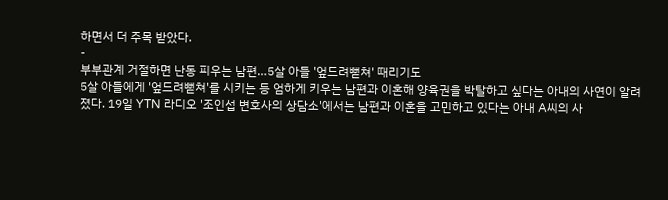하면서 더 주목 받았다.
-
부부관계 거절하면 난동 피우는 남편…5살 아들 '엎드려뻗쳐' 때리기도
5살 아들에게 '엎드려뻗쳐'를 시키는 등 엄하게 키우는 남편과 이혼해 양육권을 박탈하고 싶다는 아내의 사연이 알려졌다. 19일 YTN 라디오 '조인섭 변호사의 상담소'에서는 남편과 이혼을 고민하고 있다는 아내 A씨의 사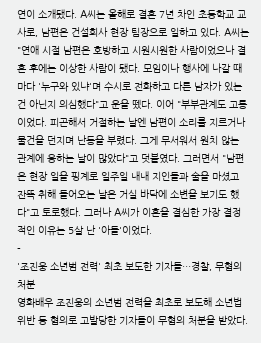연이 소개됐다. A씨는 올해로 결혼 7년 차인 초등학교 교사로, 남편은 건설회사 현장 팀장으로 일하고 있다. A씨는 "연애 시절 남편은 호방하고 시원시원한 사람이었으나 결혼 후에는 이상한 사람이 됐다. 모임이나 행사에 나갈 때마다 '누구와 있냐'며 수시로 전화하고 다른 남자가 있는 건 아닌지 의심했다"고 운을 뗐다. 이어 "부부관계도 고통이었다. 피곤해서 거절하는 날엔 남편이 소리를 지르거나 물건을 던지며 난동을 부렸다. 그게 무서워서 원치 않는 관계에 응하는 날이 많았다"고 덧붙였다. 그러면서 "남편은 현장 일을 핑계로 일주일 내내 지인들과 술을 마셨고 잔뜩 취해 들어오는 날은 거실 바닥에 소변을 보기도 했다"고 토로했다. 그러나 A씨가 이혼을 결심한 가장 결정적인 이유는 5살 난 '아들'이었다.
-
'조진웅 소년범 전력' 최초 보도한 기자들…경찰, 무혐의 처분
영화배우 조진웅의 소년범 전력을 최초로 보도해 소년법 위반 등 혐의로 고발당한 기자들이 무혐의 처분을 받았다.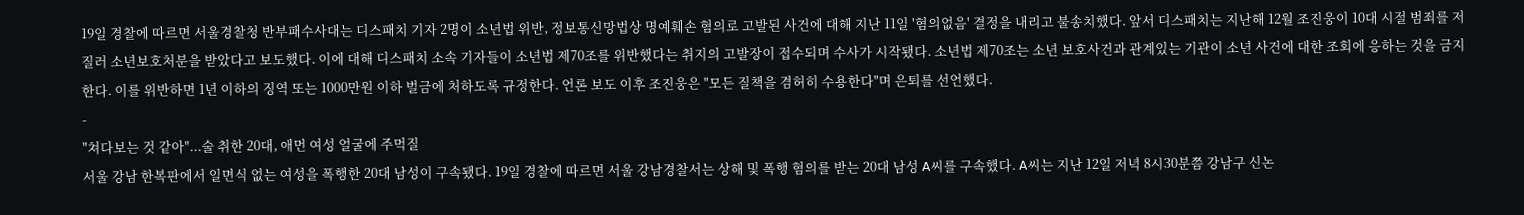19일 경찰에 따르면 서울경찰청 반부패수사대는 디스패치 기자 2명이 소년법 위반, 정보통신망법상 명예훼손 혐의로 고발된 사건에 대해 지난 11일 '혐의없음' 결정을 내리고 불송치했다. 앞서 디스패치는 지난해 12월 조진웅이 10대 시절 범죄를 저질러 소년보호처분을 받았다고 보도했다. 이에 대해 디스패치 소속 기자들이 소년법 제70조를 위반했다는 취지의 고발장이 접수되며 수사가 시작됐다. 소년법 제70조는 소년 보호사건과 관계있는 기관이 소년 사건에 대한 조회에 응하는 것을 금지한다. 이를 위반하면 1년 이하의 징역 또는 1000만원 이하 벌금에 처하도록 규정한다. 언론 보도 이후 조진웅은 "모든 질책을 겸허히 수용한다"며 은퇴를 선언했다.
-
"쳐다보는 것 같아"...술 취한 20대, 애먼 여성 얼굴에 주먹질
서울 강남 한복판에서 일면식 없는 여성을 폭행한 20대 남성이 구속됐다. 19일 경찰에 따르면 서울 강남경찰서는 상해 및 폭행 혐의를 받는 20대 남성 A씨를 구속했다. A씨는 지난 12일 저녁 8시30분쯤 강남구 신논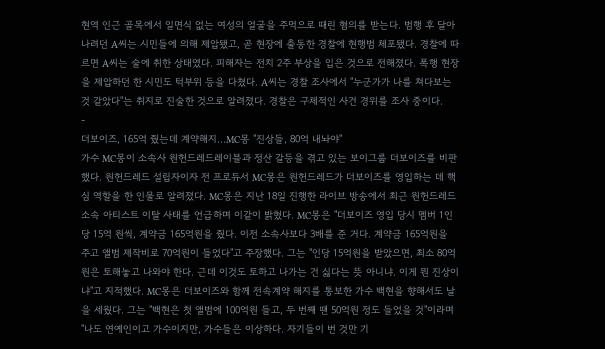현역 인근 골목에서 일면식 없는 여성의 얼굴을 주먹으로 때린 혐의를 받는다. 범행 후 달아나려던 A씨는 시민들에 의해 제압됐고, 곧 현장에 출동한 경찰에 현행범 체포됐다. 경찰에 따르면 A씨는 술에 취한 상태였다. 피해자는 전치 2주 부상을 입은 것으로 전해졌다. 폭행 현장을 제압하던 한 시민도 턱부위 등을 다쳤다. A씨는 경찰 조사에서 "누군가가 나를 쳐다보는 것 같았다"는 취지로 진술한 것으로 알려졌다. 경찰은 구체적인 사건 경위를 조사 중이다.
-
더보이즈, 165억 줬는데 계약해지…MC몽 "진상들, 80억 내놔야"
가수 MC몽이 소속사 원헌드레드레이블과 정산 갈등을 겪고 있는 보이그룹 더보이즈를 비판했다. 원헌드레드 설립자이자 전 프로듀서 MC몽은 원헌드레드가 더보이즈를 영입하는 데 핵심 역할을 한 인물로 알려졌다. MC몽은 지난 18일 진행한 라이브 방송에서 최근 원헌드레드 소속 아티스트 이탈 사태를 언급하며 이같이 밝혔다. MC몽은 "더보이즈 영입 당시 멤버 1인당 15억 원씩, 계약금 165억원을 줬다. 이전 소속사보다 3배를 준 거다. 계약금 165억원을 주고 앨범 제작비로 70억원이 들었다"고 주장했다. 그는 "인당 15억원을 받았으면, 최소 80억원은 토해놓고 나와야 한다. 근데 이것도 토하고 나가는 건 싫다는 뜻 아니냐. 이게 뭔 진상이냐"고 지적했다. MC몽은 더보이즈와 함께 전속계약 해지를 통보한 가수 백현을 향해서도 날을 세웠다. 그는 "백현은 첫 앨범에 100억원 들고, 두 번째 땐 50억원 정도 들었을 것"이라며 "나도 연예인이고 가수이지만, 가수들은 이상하다. 자기들이 번 것만 기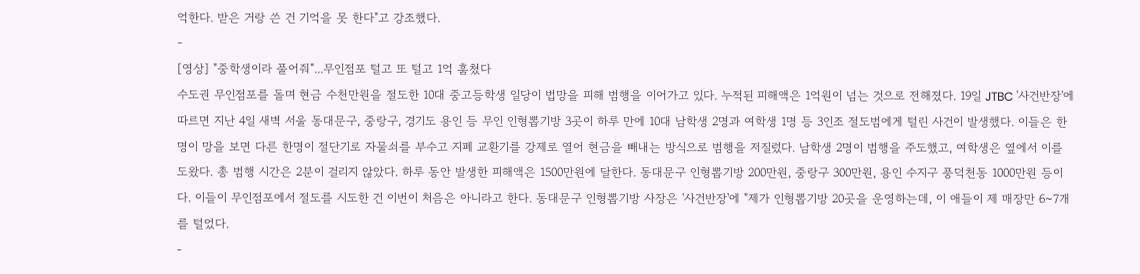억한다. 받은 거랑 쓴 건 기억을 못 한다"고 강조했다.
-
[영상] "중학생이라 풀어줘"...무인점포 털고 또 털고 1억 훔쳤다
수도권 무인점포를 돌며 현금 수천만원을 절도한 10대 중고등학생 일당이 법망을 피해 범행을 이어가고 있다. 누적된 피해액은 1억원이 넘는 것으로 전해졌다. 19일 JTBC '사건반장'에 따르면 지난 4일 새벽 서울 동대문구, 중랑구, 경기도 용인 등 무인 인형뽑기방 3곳이 하루 만에 10대 남학생 2명과 여학생 1명 등 3인조 절도범에게 털린 사건이 발생했다. 이들은 한명이 망을 보면 다른 한명이 절단기로 자물쇠를 부수고 지폐 교환기를 강제로 열어 현금을 빼내는 방식으로 범행을 저질렀다. 남학생 2명이 범행을 주도했고, 여학생은 옆에서 이를 도왔다. 총 범행 시간은 2분이 걸리지 않았다. 하루 동안 발생한 피해액은 1500만원에 달한다. 동대문구 인형뽑기방 200만원, 중랑구 300만원, 용인 수지구 풍덕천동 1000만원 등이다. 이들이 무인점포에서 절도를 시도한 건 이번이 처음은 아니라고 한다. 동대문구 인형뽑기방 사장은 '사건반장'에 "제가 인형뽑기방 20곳을 운영하는데, 이 애들이 제 매장만 6~7개를 털었다.
-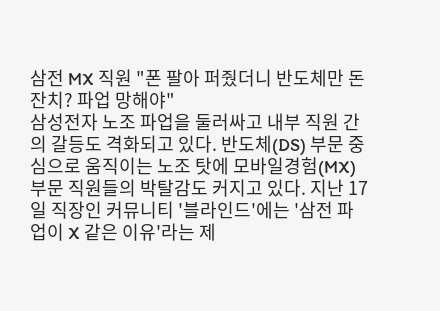삼전 MX 직원 "폰 팔아 퍼줬더니 반도체만 돈잔치? 파업 망해야"
삼성전자 노조 파업을 둘러싸고 내부 직원 간의 갈등도 격화되고 있다. 반도체(DS) 부문 중심으로 움직이는 노조 탓에 모바일경험(MX) 부문 직원들의 박탈감도 커지고 있다. 지난 17일 직장인 커뮤니티 '블라인드'에는 '삼전 파업이 X 같은 이유'라는 제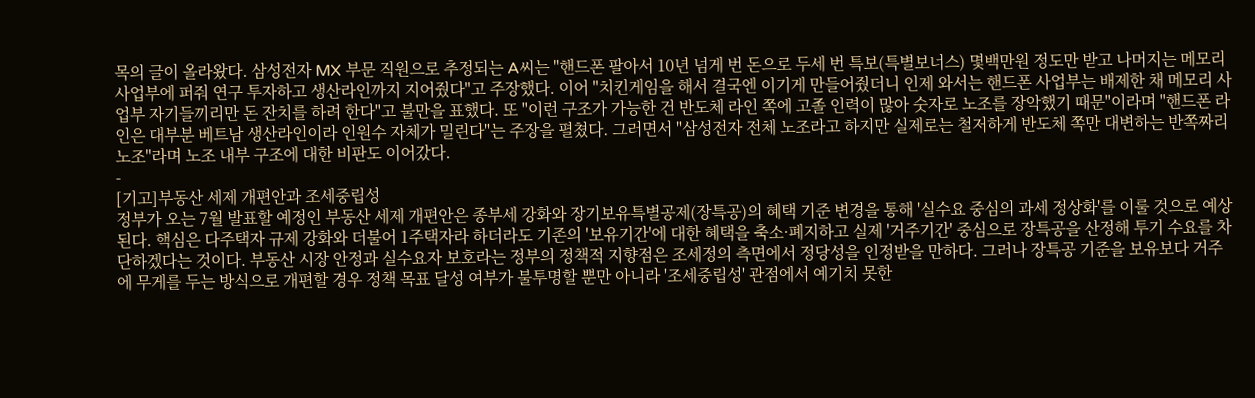목의 글이 올라왔다. 삼성전자 MX 부문 직원으로 추정되는 A씨는 "핸드폰 팔아서 10년 넘게 번 돈으로 두세 번 특보(특별보너스) 몇백만원 정도만 받고 나머지는 메모리 사업부에 퍼줘 연구 투자하고 생산라인까지 지어줬다"고 주장했다. 이어 "치킨게임을 해서 결국엔 이기게 만들어줬더니 인제 와서는 핸드폰 사업부는 배제한 채 메모리 사업부 자기들끼리만 돈 잔치를 하려 한다"고 불만을 표했다. 또 "이런 구조가 가능한 건 반도체 라인 쪽에 고졸 인력이 많아 숫자로 노조를 장악했기 때문"이라며 "핸드폰 라인은 대부분 베트남 생산라인이라 인원수 자체가 밀린다"는 주장을 펼쳤다. 그러면서 "삼성전자 전체 노조라고 하지만 실제로는 철저하게 반도체 쪽만 대변하는 반쪽짜리 노조"라며 노조 내부 구조에 대한 비판도 이어갔다.
-
[기고]부동산 세제 개편안과 조세중립성
정부가 오는 7월 발표할 예정인 부동산 세제 개편안은 종부세 강화와 장기보유특별공제(장특공)의 혜택 기준 변경을 통해 '실수요 중심의 과세 정상화'를 이룰 것으로 예상된다. 핵심은 다주택자 규제 강화와 더불어 1주택자라 하더라도 기존의 '보유기간'에 대한 혜택을 축소·폐지하고 실제 '거주기간' 중심으로 장특공을 산정해 투기 수요를 차단하겠다는 것이다. 부동산 시장 안정과 실수요자 보호라는 정부의 정책적 지향점은 조세정의 측면에서 정당성을 인정받을 만하다. 그러나 장특공 기준을 보유보다 거주에 무게를 두는 방식으로 개편할 경우 정책 목표 달성 여부가 불투명할 뿐만 아니라 '조세중립성' 관점에서 예기치 못한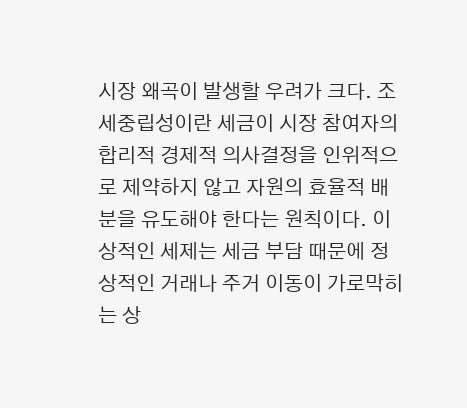시장 왜곡이 발생할 우려가 크다. 조세중립성이란 세금이 시장 참여자의 합리적 경제적 의사결정을 인위적으로 제약하지 않고 자원의 효율적 배분을 유도해야 한다는 원칙이다. 이상적인 세제는 세금 부담 때문에 정상적인 거래나 주거 이동이 가로막히는 상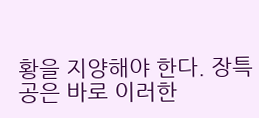황을 지양해야 한다. 장특공은 바로 이러한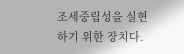조세중립성을 실현하기 위한 장치다.